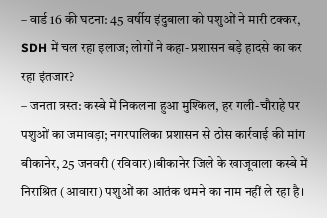– वार्ड 16 की घटना: 45 वर्षीय इंदुबाला को पशुओं ने मारी टक्कर, SDH में चल रहा इलाज; लोगों ने कहा- प्रशासन बड़े हादसे का कर रहा इंतजार?
– जनता त्रस्त: कस्बे में निकलना हुआ मुश्किल, हर गली-चौराहे पर पशुओं का जमावड़ा; नगरपालिका प्रशासन से ठोस कार्रवाई की मांग
बीकानेर, 25 जनवरी (रविवार)।बीकानेर जिले के खाजूवाला कस्बे में निराश्रित (आवारा) पशुओं का आतंक थमने का नाम नहीं ले रहा है।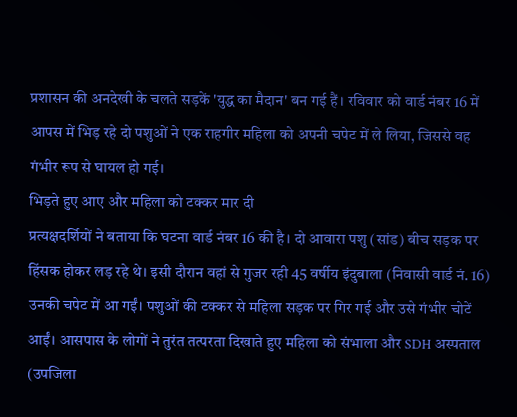प्रशासन की अनदेखी के चलते सड़कें 'युद्ध का मैदान' बन गई हैं। रविवार को वार्ड नंबर 16 में आपस में भिड़ रहे दो पशुओं ने एक राहगीर महिला को अपनी चपेट में ले लिया, जिससे वह गंभीर रूप से घायल हो गई।
भिड़ते हुए आए और महिला को टक्कर मार दी
प्रत्यक्षदर्शियों ने बताया कि घटना वार्ड नंबर 16 की है। दो आवारा पशु (सांड) बीच सड़क पर हिंसक होकर लड़ रहे थे। इसी दौरान वहां से गुजर रही 45 वर्षीय इंदुबाला (निवासी वार्ड नं. 16) उनकी चपेट में आ गईं। पशुओं की टक्कर से महिला सड़क पर गिर गई और उसे गंभीर चोटें आईं। आसपास के लोगों ने तुरंत तत्परता दिखाते हुए महिला को संभाला और SDH अस्पताल (उपजिला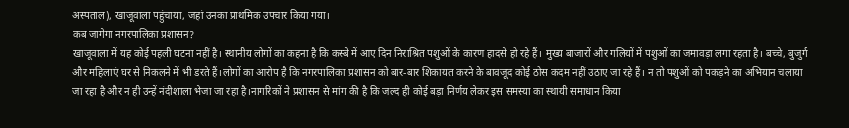अस्पताल), खाजूवाला पहुंचाया, जहां उनका प्राथमिक उपचार किया गया।
कब जागेगा नगरपालिका प्रशासन?
खाजूवाला में यह कोई पहली घटना नहीं है। स्थानीय लोगों का कहना है कि कस्बे में आए दिन निराश्रित पशुओं के कारण हादसे हो रहे हैं। मुख्य बाजारों और गलियों में पशुओं का जमावड़ा लगा रहता है। बच्चे, बुजुर्ग और महिलाएं घर से निकलने में भी डरते हैं।लोगों का आरोप है कि नगरपालिका प्रशासन को बार-बार शिकायत करने के बावजूद कोई ठोस कदम नहीं उठाए जा रहे हैं। न तो पशुओं को पकड़ने का अभियान चलाया जा रहा है और न ही उन्हें नंदीशाला भेजा जा रहा है।नागरिकों ने प्रशासन से मांग की है कि जल्द ही कोई बड़ा निर्णय लेकर इस समस्या का स्थायी समाधान किया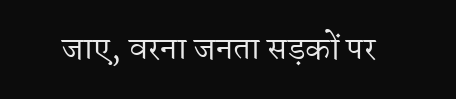जाए, वरना जनता सड़कों पर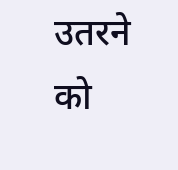उतरने को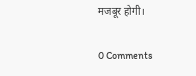मजबूर होगी।

0 Comments